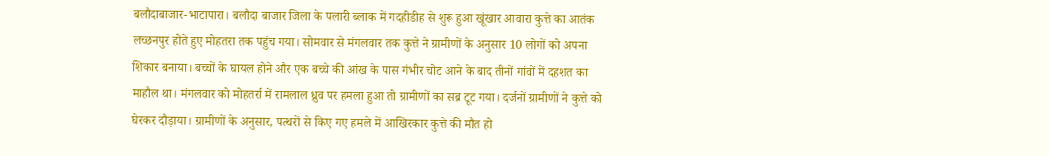बलौदाबाजार-भाटापारा। बलौदा बाजार जिला के पलारी ब्लाक में गदहीडीह से शुरू हुआ खूंखार आवारा कुत्ते का आतंक लच्छनपुर होते हुए मोहतरा तक पहुंच गया। सोमवार से मंगलवार तक कुत्ते ने ग्रामीणों के अनुसार 10 लोगों को अपना शिकार बनाया। बच्चों के घायल होने और एक बच्चे की आंख के पास गंभीर चोट आने के बाद तीनों गांवों में दहशत का माहौल था। मंगलवार को मोहतर्रा में रामलाल ध्रुव पर हमला हुआ तो ग्रामीणों का सब्र टूट गया। दर्जनों ग्रामीणों ने कुत्ते को घेरकर दौड़ाया। ग्रामीणों के अनुसार, पत्थरों से किए गए हमले में आखिरकार कुत्ते की मौत हो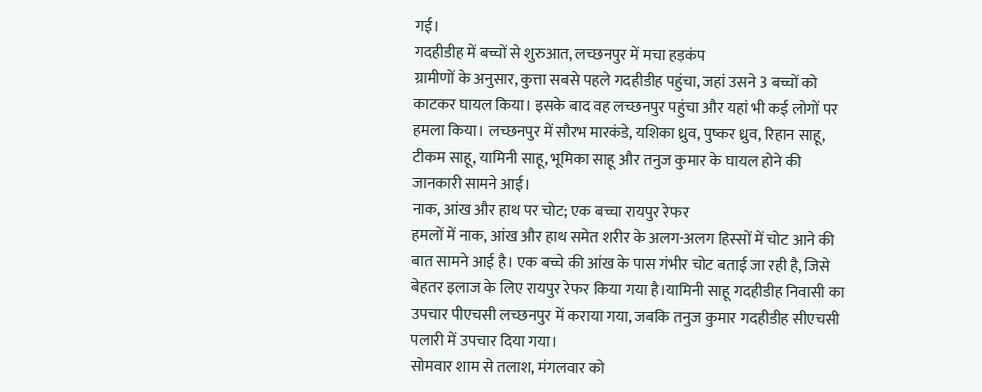गई।
गदहीडीह में बच्चों से शुरुआत, लच्छनपुर में मचा हड़कंप
ग्रामीणों के अनुसार, कुत्ता सबसे पहले गदहीडीह पहुंचा, जहां उसने 3 बच्चों को काटकर घायल किया। इसके बाद वह लच्छनपुर पहुंचा और यहां भी कई लोगों पर हमला किया। लच्छनपुर में सौरभ मारकंडे, यशिका ध्रुव, पुष्कर ध्रुव, रिहान साहू, टीकम साहू, यामिनी साहू, भूमिका साहू और तनुज कुमार के घायल होने की जानकारी सामने आई।
नाक, आंख और हाथ पर चोट; एक बच्चा रायपुर रेफर
हमलों में नाक, आंख और हाथ समेत शरीर के अलग-अलग हिस्सों में चोट आने की बात सामने आई है। एक बच्चे की आंख के पास गंभीर चोट बताई जा रही है, जिसे बेहतर इलाज के लिए रायपुर रेफर किया गया है।यामिनी साहू गदहीडीह निवासी का उपचार पीएचसी लच्छनपुर में कराया गया, जबकि तनुज कुमार गदहीडीह सीएचसी पलारी में उपचार दिया गया।
सोमवार शाम से तलाश, मंगलवार को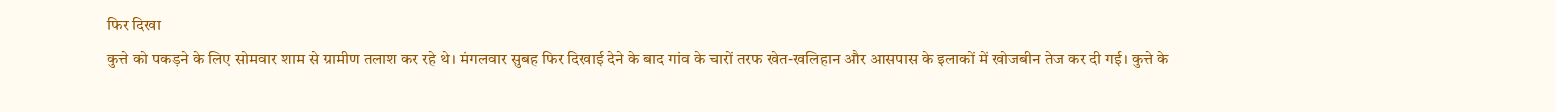फिर दिखा
कुत्ते को पकड़ने के लिए सोमवार शाम से ग्रामीण तलाश कर रहे थे। मंगलवार सुबह फिर दिखाई देने के बाद गांव के चारों तरफ खेत-खलिहान और आसपास के इलाकों में खोजबीन तेज कर दी गई। कुत्ते के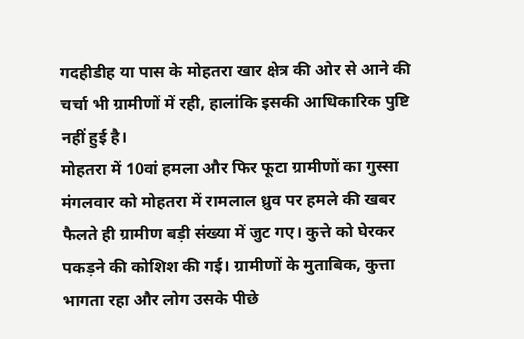गदहीडीह या पास के मोहतरा खार क्षेत्र की ओर से आने की चर्चा भी ग्रामीणों में रही, हालांकि इसकी आधिकारिक पुष्टि नहीं हुई है।
मोहतरा में 10वां हमला और फिर फूटा ग्रामीणों का गुस्सा
मंगलवार को मोहतरा में रामलाल ध्रुव पर हमले की खबर फैलते ही ग्रामीण बड़ी संख्या में जुट गए। कुत्ते को घेरकर पकड़ने की कोशिश की गई। ग्रामीणों के मुताबिक, कुत्ता भागता रहा और लोग उसके पीछे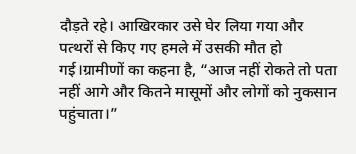दौड़ते रहे। आखिरकार उसे घेर लिया गया और पत्थरों से किए गए हमले में उसकी मौत हो गई।ग्रामीणों का कहना है, “आज नहीं रोकते तो पता नहीं आगे और कितने मासूमों और लोगों को नुकसान पहुंचाता।”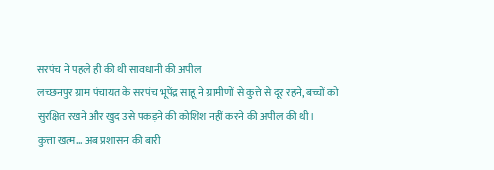सरपंच ने पहले ही की थी सावधानी की अपील
लच्छनपुर ग्राम पंचायत के सरपंच भूपेंद्र साहू ने ग्रामीणों से कुत्ते से दूर रहने, बच्चों को सुरक्षित रखने और खुद उसे पकड़ने की कोशिश नहीं करने की अपील की थी।
कुत्ता खत्म… अब प्रशासन की बारी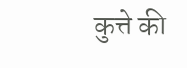कुत्ते की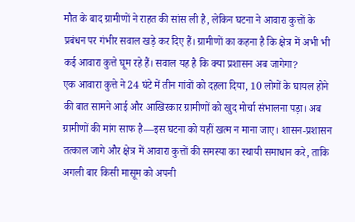मौत के बाद ग्रामीणों ने राहत की सांस ली है, लेकिन घटना ने आवारा कुत्तों के प्रबंधन पर गंभीर सवाल खड़े कर दिए हैं। ग्रामीणों का कहना है कि क्षेत्र में अभी भी कई आवारा कुत्ते घूम रहे हैं। सवाल यह है कि क्या प्रशासन अब जागेगा?
एक आवारा कुत्ते ने 24 घंटे में तीन गांवों को दहला दिया, 10 लोगों के घायल होने की बात सामने आई और आखिरकार ग्रामीणों को खुद मोर्चा संभालना पड़ा। अब ग्रामीणों की मांग साफ है—इस घटना को यहीं खत्म न माना जाए। शासन-प्रशासन तत्काल जागे और क्षेत्र में आवारा कुत्तों की समस्या का स्थायी समाधान करे, ताकि अगली बार किसी मासूम को अपनी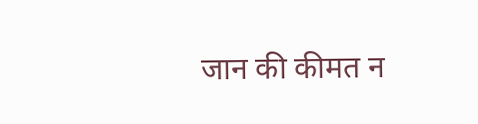जान की कीमत न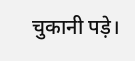चुकानी पड़े।